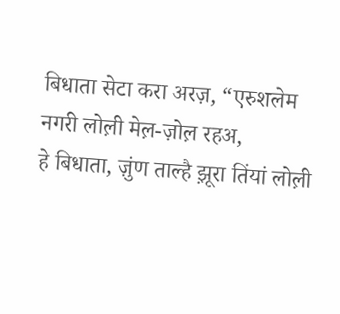बिधाता सेटा करा अरज़, “एरुशलेम नगरी लोल़ी मेल़-ज़ोल़ रहअ,
हे बिधाता, ज़ुंण ताल्है झ़ूरा तिंयां लोल़ी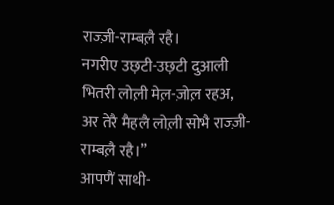राज्ज़ी-राम्बल़ै रहै।
नगरीए उछ़टी-उछ़टी दुआली भितरी लोल़ी मेल़-ज़ोल़ रहअ,
अर तेरै मैहलै लोल़ी सोभै राज्ज़ी-राम्बल़ै रहै।”
आपणैं साथी-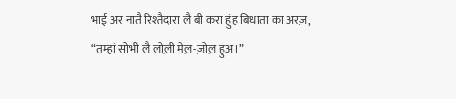भाई अर नातै रिश्तैदारा लै बी करा हुंह बिधाता का अरज़,
“तम्हां सोभी लै लोल़ी मेल़-ज़ोल़ हुअ।”